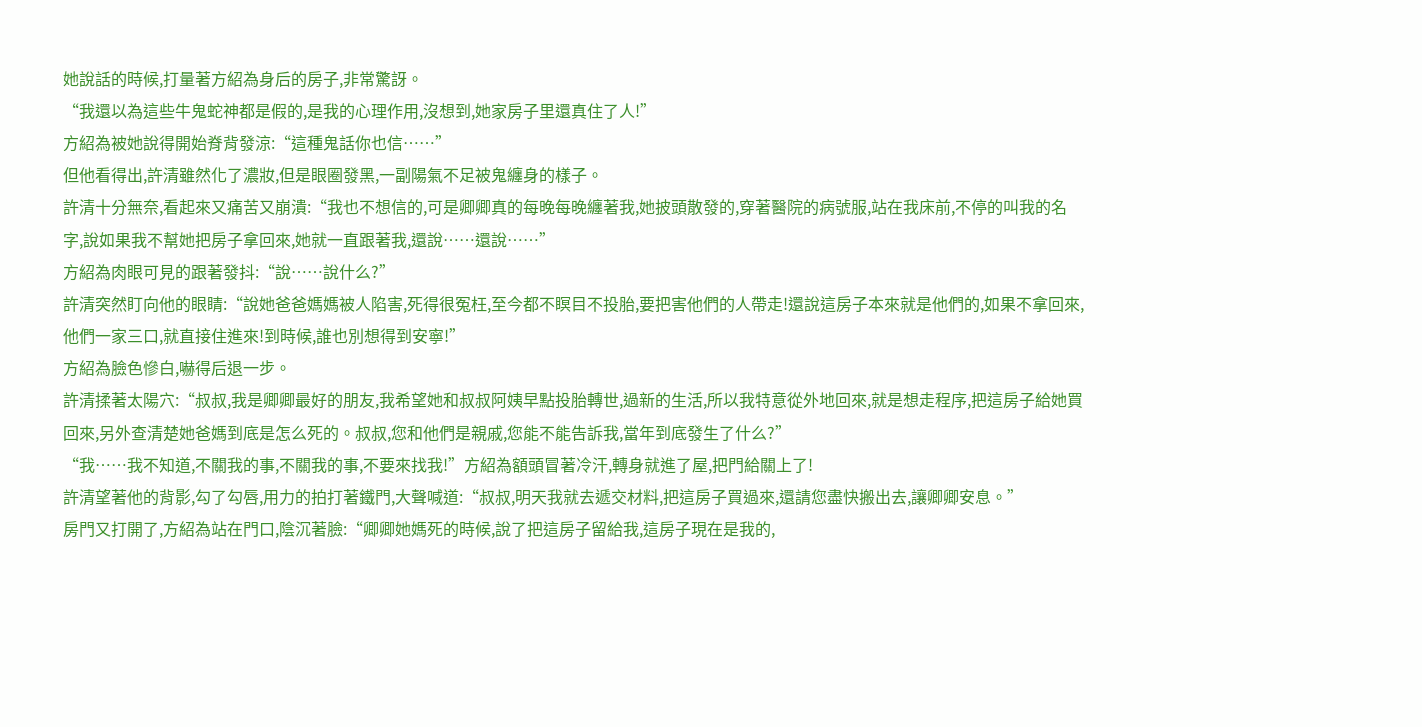她說話的時候,打量著方紹為身后的房子,非常驚訝。
“我還以為這些牛鬼蛇神都是假的,是我的心理作用,沒想到,她家房子里還真住了人!”
方紹為被她說得開始脊背發涼:“這種鬼話你也信……”
但他看得出,許清雖然化了濃妝,但是眼圈發黑,一副陽氣不足被鬼纏身的樣子。
許清十分無奈,看起來又痛苦又崩潰:“我也不想信的,可是卿卿真的每晚每晚纏著我,她披頭散發的,穿著醫院的病號服,站在我床前,不停的叫我的名字,說如果我不幫她把房子拿回來,她就一直跟著我,還說……還說……”
方紹為肉眼可見的跟著發抖:“說……說什么?”
許清突然盯向他的眼睛:“說她爸爸媽媽被人陷害,死得很冤枉,至今都不瞑目不投胎,要把害他們的人帶走!還說這房子本來就是他們的,如果不拿回來,他們一家三口,就直接住進來!到時候,誰也別想得到安寧!”
方紹為臉色慘白,嚇得后退一步。
許清揉著太陽穴:“叔叔,我是卿卿最好的朋友,我希望她和叔叔阿姨早點投胎轉世,過新的生活,所以我特意從外地回來,就是想走程序,把這房子給她買回來,另外查清楚她爸媽到底是怎么死的。叔叔,您和他們是親戚,您能不能告訴我,當年到底發生了什么?”
“我……我不知道,不關我的事,不關我的事,不要來找我!”方紹為額頭冒著冷汗,轉身就進了屋,把門給關上了!
許清望著他的背影,勾了勾唇,用力的拍打著鐵門,大聲喊道:“叔叔,明天我就去遞交材料,把這房子買過來,還請您盡快搬出去,讓卿卿安息。”
房門又打開了,方紹為站在門口,陰沉著臉:“卿卿她媽死的時候,說了把這房子留給我,這房子現在是我的,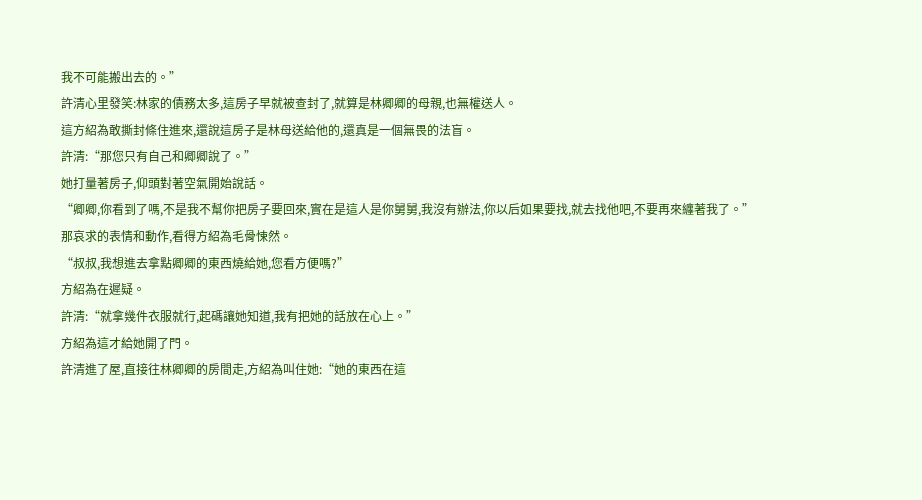我不可能搬出去的。”
許清心里發笑:林家的債務太多,這房子早就被查封了,就算是林卿卿的母親,也無權送人。
這方紹為敢撕封條住進來,還說這房子是林母送給他的,還真是一個無畏的法盲。
許清:“那您只有自己和卿卿說了。”
她打量著房子,仰頭對著空氣開始說話。
“卿卿,你看到了嗎,不是我不幫你把房子要回來,實在是這人是你舅舅,我沒有辦法,你以后如果要找,就去找他吧,不要再來纏著我了。”
那哀求的表情和動作,看得方紹為毛骨悚然。
“叔叔,我想進去拿點卿卿的東西燒給她,您看方便嗎?”
方紹為在遲疑。
許清:“就拿幾件衣服就行,起碼讓她知道,我有把她的話放在心上。”
方紹為這才給她開了門。
許清進了屋,直接往林卿卿的房間走,方紹為叫住她:“她的東西在這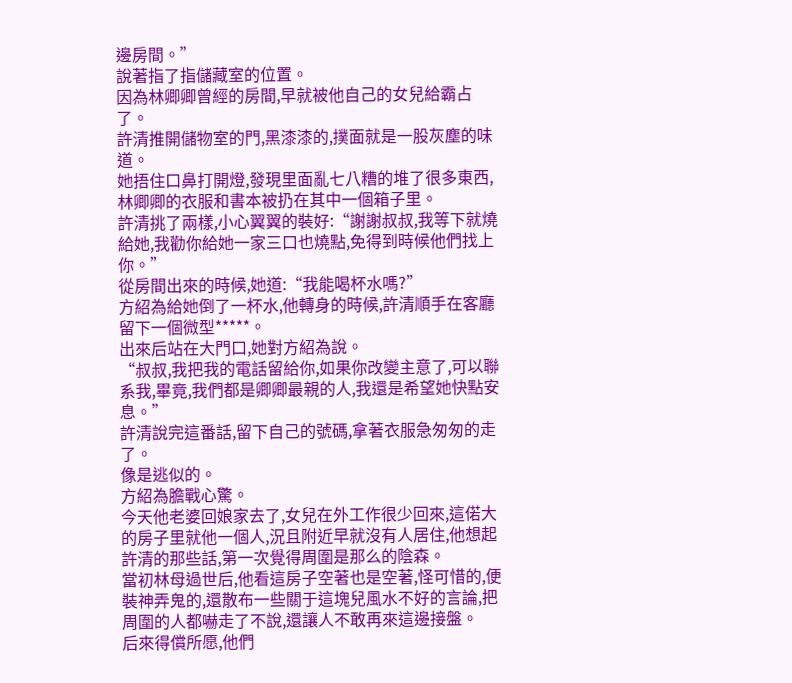邊房間。”
說著指了指儲藏室的位置。
因為林卿卿曾經的房間,早就被他自己的女兒給霸占了。
許清推開儲物室的門,黑漆漆的,撲面就是一股灰塵的味道。
她捂住口鼻打開燈,發現里面亂七八糟的堆了很多東西,林卿卿的衣服和書本被扔在其中一個箱子里。
許清挑了兩樣,小心翼翼的裝好:“謝謝叔叔,我等下就燒給她,我勸你給她一家三口也燒點,免得到時候他們找上你。”
從房間出來的時候,她道:“我能喝杯水嗎?”
方紹為給她倒了一杯水,他轉身的時候,許清順手在客廳留下一個微型*****。
出來后站在大門口,她對方紹為說。
“叔叔,我把我的電話留給你,如果你改變主意了,可以聯系我,畢竟,我們都是卿卿最親的人,我還是希望她快點安息。”
許清說完這番話,留下自己的號碼,拿著衣服急匆匆的走了。
像是逃似的。
方紹為膽戰心驚。
今天他老婆回娘家去了,女兒在外工作很少回來,這偌大的房子里就他一個人,況且附近早就沒有人居住,他想起許清的那些話,第一次覺得周圍是那么的陰森。
當初林母過世后,他看這房子空著也是空著,怪可惜的,便裝神弄鬼的,還散布一些關于這塊兒風水不好的言論,把周圍的人都嚇走了不說,還讓人不敢再來這邊接盤。
后來得償所愿,他們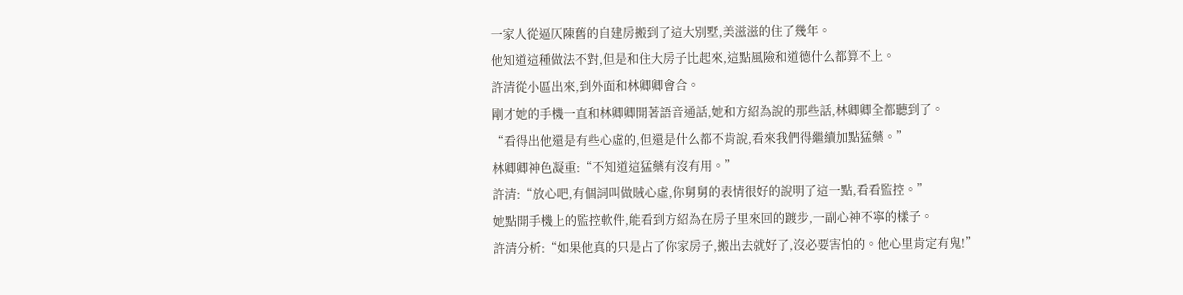一家人從逼仄陳舊的自建房搬到了這大別墅,美滋滋的住了幾年。
他知道這種做法不對,但是和住大房子比起來,這點風險和道德什么都算不上。
許清從小區出來,到外面和林卿卿會合。
剛才她的手機一直和林卿卿開著語音通話,她和方紹為說的那些話,林卿卿全都聽到了。
“看得出他還是有些心虛的,但還是什么都不肯說,看來我們得繼續加點猛藥。”
林卿卿神色凝重:“不知道這猛藥有沒有用。”
許清:“放心吧,有個詞叫做賊心虛,你舅舅的表情很好的說明了這一點,看看監控。”
她點開手機上的監控軟件,能看到方紹為在房子里來回的踱步,一副心神不寧的樣子。
許清分析:“如果他真的只是占了你家房子,搬出去就好了,沒必要害怕的。他心里肯定有鬼!”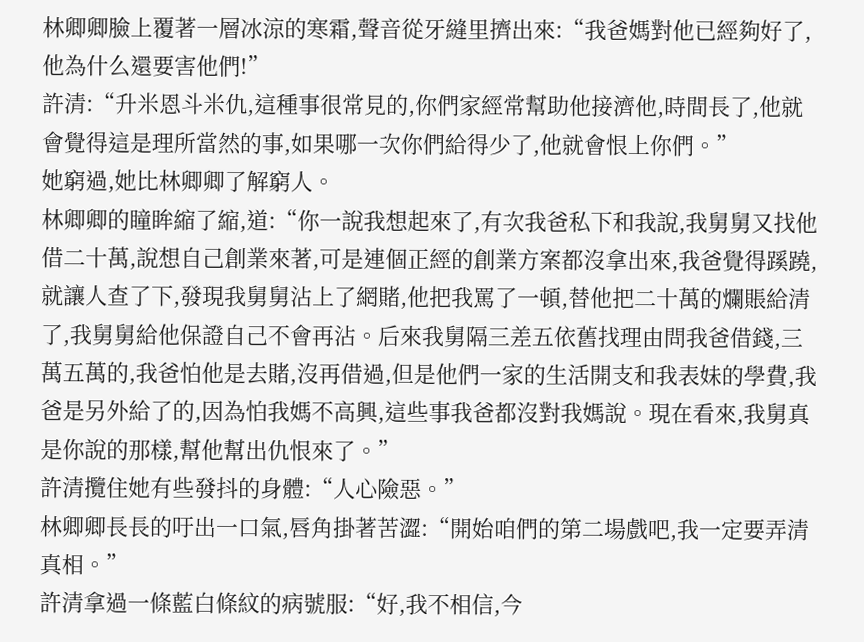林卿卿臉上覆著一層冰涼的寒霜,聲音從牙縫里擠出來:“我爸媽對他已經夠好了,他為什么還要害他們!”
許清:“升米恩斗米仇,這種事很常見的,你們家經常幫助他接濟他,時間長了,他就會覺得這是理所當然的事,如果哪一次你們給得少了,他就會恨上你們。”
她窮過,她比林卿卿了解窮人。
林卿卿的瞳眸縮了縮,道:“你一說我想起來了,有次我爸私下和我說,我舅舅又找他借二十萬,說想自己創業來著,可是連個正經的創業方案都沒拿出來,我爸覺得蹊蹺,就讓人查了下,發現我舅舅沾上了網賭,他把我罵了一頓,替他把二十萬的爛賬給清了,我舅舅給他保證自己不會再沾。后來我舅隔三差五依舊找理由問我爸借錢,三萬五萬的,我爸怕他是去賭,沒再借過,但是他們一家的生活開支和我表妹的學費,我爸是另外給了的,因為怕我媽不高興,這些事我爸都沒對我媽說。現在看來,我舅真是你說的那樣,幫他幫出仇恨來了。”
許清攬住她有些發抖的身體:“人心險惡。”
林卿卿長長的吁出一口氣,唇角掛著苦澀:“開始咱們的第二場戲吧,我一定要弄清真相。”
許清拿過一條藍白條紋的病號服:“好,我不相信,今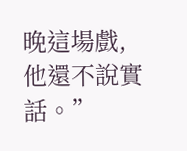晚這場戲,他還不說實話。”